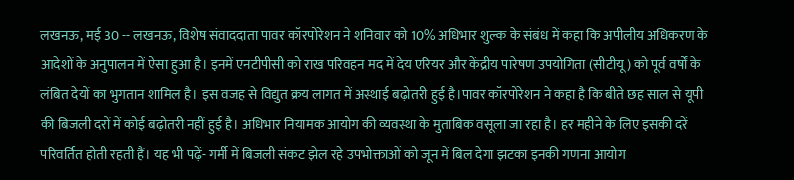लखनऊ, मई 30 -- लखनऊ, विशेष संवाददाता पावर कॉरपोरेशन ने शनिवार को 10% अधिभार शुल्क के संबंध में कहा कि अपीलीय अधिकरण के आदेशों के अनुपालन में ऐसा हुआ है। इनमें एनटीपीसी को राख परिवहन मद में देय एरियर और केंद्रीय पारेषण उपयोगिता (सीटीयू) को पूर्व वर्षों के लंबित देयों का भुगतान शामिल है। इस वजह से विद्युत क्रय लागत में अस्थाई बढ़ोतरी हुई है।पावर कॉरपोरेशन ने कहा है कि बीते छह साल से यूपी की बिजली दरों में कोई बढ़ोतरी नहीं हुई है। अधिभार नियामक आयोग की व्यवस्था के मुताबिक वसूला जा रहा है। हर महीने के लिए इसकी दरें परिवर्तित होती रहती हैं। यह भी पढ़ें- गर्मी में बिजली संकट झेल रहे उपभोक्ताओं को जून में बिल देगा झटका इनकी गणना आयोग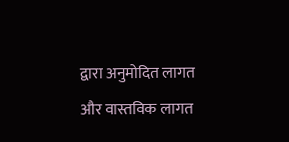द्वारा अनुमोदित लागत और वास्तविक लागत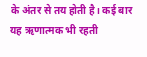के अंतर से तय होती है। कई बार यह ऋणात्मक भी रहती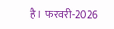है। फरवरी-2026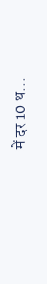में दर 10 थ...